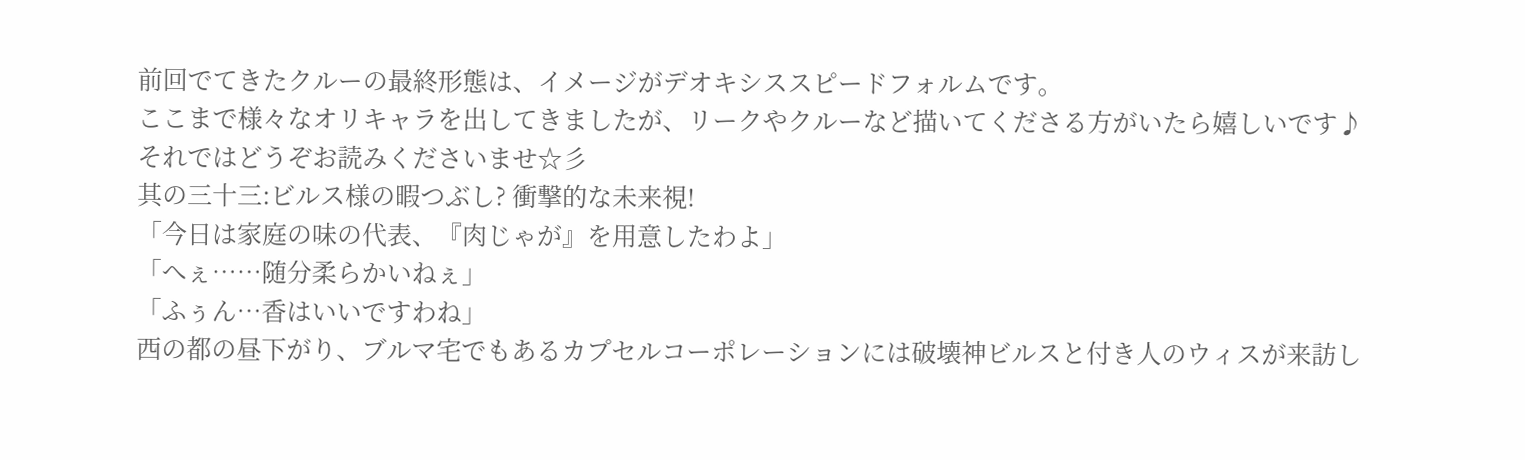前回でてきたクルーの最終形態は、イメージがデオキシススピードフォルムです。
ここまで様々なオリキャラを出してきましたが、リークやクルーなど描いてくださる方がいたら嬉しいです♪
それではどうぞお読みくださいませ☆彡
其の三十三:ビルス様の暇つぶし? 衝撃的な未来視!
「今日は家庭の味の代表、『肉じゃが』を用意したわよ」
「へぇ……随分柔らかいねぇ」
「ふぅん…香はいいですわね」
西の都の昼下がり、ブルマ宅でもあるカプセルコーポレーションには破壊神ビルスと付き人のウィスが来訪し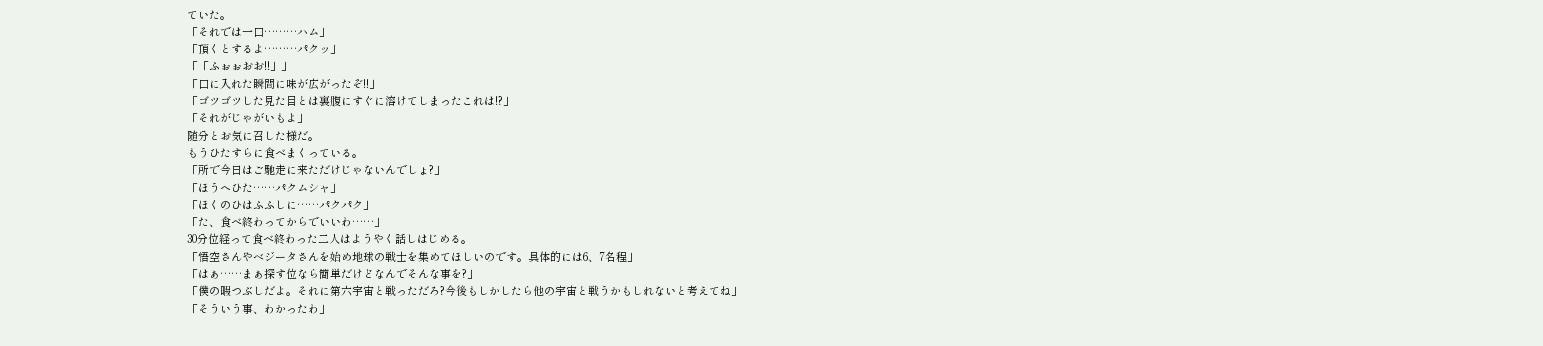ていた。
「それでは一口………ハム」
「頂くとするよ………パクッ」
「「ふぉぉおお!!」」
「口に入れた瞬間に味が広がったぞ!!」
「ゴツゴツした見た目とは裏腹にすぐに溶けてしまったこれは!?」
「それがじゃがいもよ」
随分とお気に召した様だ。
もうひたすらに食べまくっている。
「所で今日はご馳走に来ただけじゃないんでしょ?」
「ほうへひた……パクムシャ」
「ほくのひはふふしに……パクパク」
「た、食べ終わってからでいいわ……」
30分位経って食べ終わった二人はようやく話しはじめる。
「悟空さんやベジータさんを始め地球の戦士を集めてほしいのです。具体的には6、7名程」
「はぁ……まぁ探す位なら簡単だけどなんでそんな事を?」
「僕の暇つぶしだよ。それに第六宇宙と戦っただろ?今後もしかしたら他の宇宙と戦うかもしれないと考えてね」
「そういう事、わかったわ」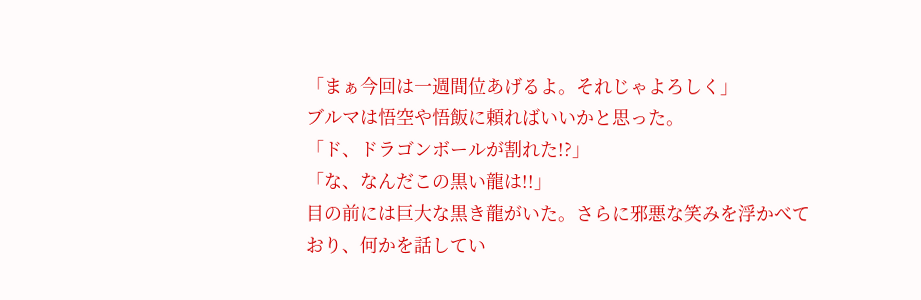「まぁ今回は一週間位あげるよ。それじゃよろしく」
ブルマは悟空や悟飯に頼ればいいかと思った。
「ド、ドラゴンボールが割れた!?」
「な、なんだこの黒い龍は!!」
目の前には巨大な黒き龍がいた。さらに邪悪な笑みを浮かべており、何かを話してい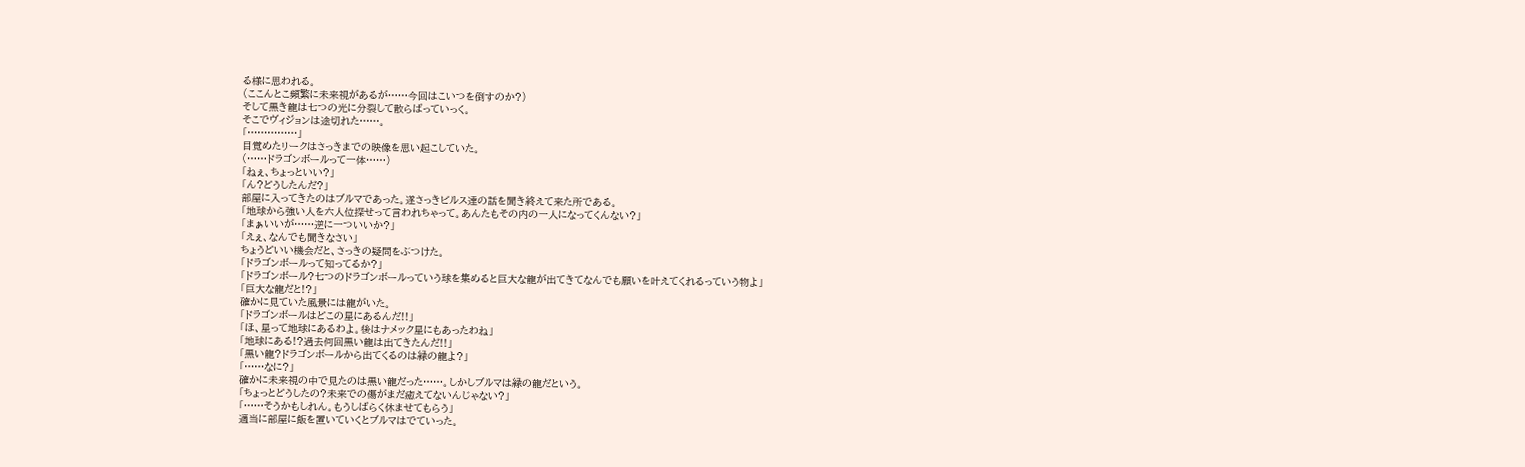る様に思われる。
(ここんとこ頻繁に未来視があるが……今回はこいつを倒すのか?)
そして黒き龍は七つの光に分裂して散らばっていっく。
そこでヴィジョンは途切れた……。
「……………」
目覚めたリークはさっきまでの映像を思い起こしていた。
(……ドラゴンボールって一体……)
「ねぇ、ちょっといい?」
「ん?どうしたんだ?」
部屋に入ってきたのはブルマであった。遂さっきビルス達の話を聞き終えて来た所である。
「地球から強い人を六人位探せって言われちゃって。あんたもその内の一人になってくんない?」
「まぁいいが……逆に一ついいか?」
「えぇ、なんでも聞きなさい」
ちょうどいい機会だと、さっきの疑問をぶつけた。
「ドラゴンボールって知ってるか?」
「ドラゴンボール?七つのドラゴンボールっていう球を集めると巨大な龍が出てきてなんでも願いを叶えてくれるっていう物よ」
「巨大な龍だと!?」
確かに見ていた風景には龍がいた。
「ドラゴンボールはどこの星にあるんだ!!」
「ほ、星って地球にあるわよ。後はナメック星にもあったわね」
「地球にある!?過去何回黒い龍は出てきたんだ!!」
「黒い龍?ドラゴンボールから出てくるのは緑の龍よ?」
「……なに?」
確かに未来視の中で見たのは黒い龍だった……。しかしブルマは緑の龍だという。
「ちょっとどうしたの?未来での傷がまだ癒えてないんじゃない?」
「……そうかもしれん。もうしばらく休ませてもらう」
適当に部屋に飯を置いていくとブルマはでていった。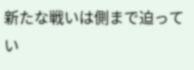新たな戦いは側まで迫ってい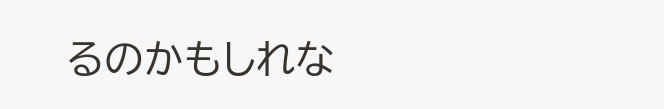るのかもしれな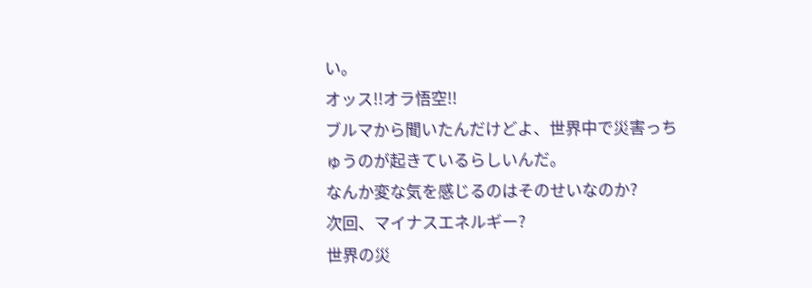い。
オッス!!オラ悟空!!
ブルマから聞いたんだけどよ、世界中で災害っちゅうのが起きているらしいんだ。
なんか変な気を感じるのはそのせいなのか?
次回、マイナスエネルギー?
世界の災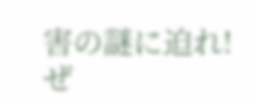害の謎に迫れ!
ぜ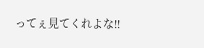ってぇ見てくれよな!!